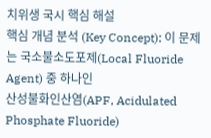치위생 국시 핵심 해설
핵심 개념 분석 (Key Concept): 이 문제는 국소불소도포제(Local Fluoride Agent) 중 하나인
산성불화인산염(APF, Acidulated Phosphate Fluoride)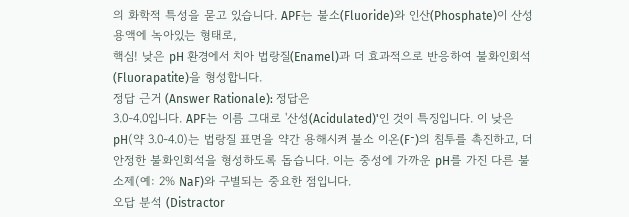의 화학적 특성을 묻고 있습니다. APF는 불소(Fluoride)와 인산(Phosphate)이 산성 용액에 녹아있는 형태로,
핵심! 낮은 pH 환경에서 치아 법랑질(Enamel)과 더 효과적으로 반응하여 불화인회석(Fluorapatite)을 형성합니다.
정답 근거 (Answer Rationale): 정답은
3.0-4.0입니다. APF는 이름 그대로 '산성(Acidulated)'인 것이 특징입니다. 이 낮은 pH(약 3.0-4.0)는 법랑질 표면을 약간 용해시켜 불소 이온(F⁻)의 침투를 촉진하고, 더 안정한 불화인회석을 형성하도록 돕습니다. 이는 중성에 가까운 pH를 가진 다른 불소제(예: 2% NaF)와 구별되는 중요한 점입니다.
오답 분석 (Distractor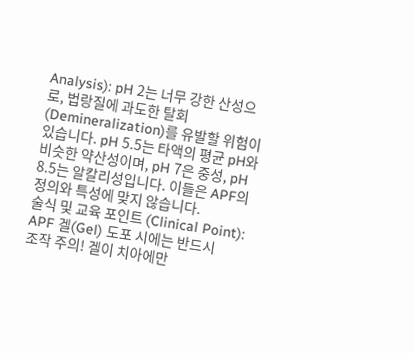Analysis): pH 2는 너무 강한 산성으로, 법랑질에 과도한 탈회(Demineralization)를 유발할 위험이 있습니다. pH 5.5는 타액의 평균 pH와 비슷한 약산성이며, pH 7은 중성, pH 8.5는 알칼리성입니다. 이들은 APF의 정의와 특성에 맞지 않습니다.
술식 및 교육 포인트 (Clinical Point): APF 겔(Gel) 도포 시에는 반드시
조작 주의! 겔이 치아에만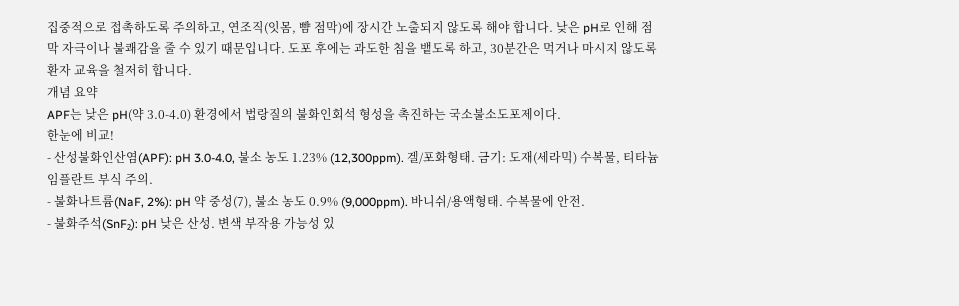집중적으로 접촉하도록 주의하고, 연조직(잇몸, 뺨 점막)에 장시간 노출되지 않도록 해야 합니다. 낮은 pH로 인해 점막 자극이나 불쾌감을 줄 수 있기 때문입니다. 도포 후에는 과도한 침을 뱉도록 하고, 30분간은 먹거나 마시지 않도록 환자 교육을 철저히 합니다.
개념 요약
APF는 낮은 pH(약 3.0-4.0) 환경에서 법랑질의 불화인회석 형성을 촉진하는 국소불소도포제이다.
한눈에 비교!
- 산성불화인산염(APF): pH 3.0-4.0, 불소 농도 1.23% (12,300ppm). 겔/포화형태. 금기: 도재(세라믹) 수복물, 티타늄 임플란트 부식 주의.
- 불화나트륨(NaF, 2%): pH 약 중성(7), 불소 농도 0.9% (9,000ppm). 바니쉬/용액형태. 수복물에 안전.
- 불화주석(SnF₂): pH 낮은 산성. 변색 부작용 가능성 있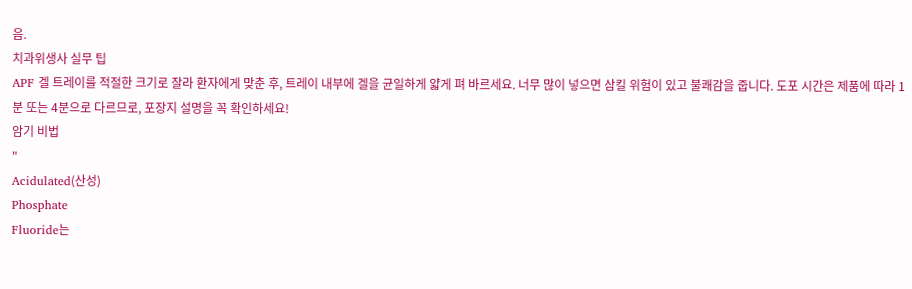음.
치과위생사 실무 팁
APF 겔 트레이를 적절한 크기로 잘라 환자에게 맞춘 후, 트레이 내부에 겔을 균일하게 얇게 펴 바르세요. 너무 많이 넣으면 삼킬 위험이 있고 불쾌감을 줍니다. 도포 시간은 제품에 따라 1분 또는 4분으로 다르므로, 포장지 설명을 꼭 확인하세요!
암기 비법
"
Acidulated(산성)
Phosphate
Fluoride는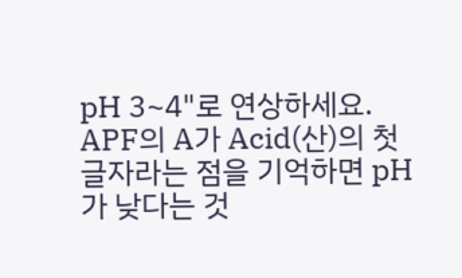pH 3~4"로 연상하세요. APF의 A가 Acid(산)의 첫 글자라는 점을 기억하면 pH가 낮다는 것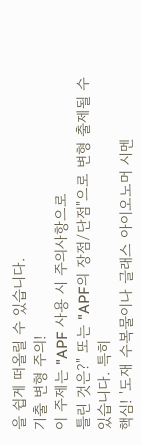을 쉽게 떠올릴 수 있습니다.
기출 변형 주의!
이 주제는 "APF 사용 시 주의사항으로
틀린 것은?" 또는 "APF의 장점/단점"으로 변형 출제될 수 있습니다. 특히
핵심! '도재 수복물이나 글래스 아이오노머 시멘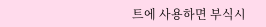트에 사용하면 부식시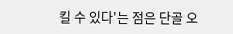킬 수 있다'는 점은 단골 오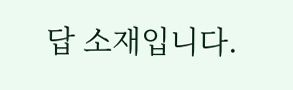답 소재입니다.